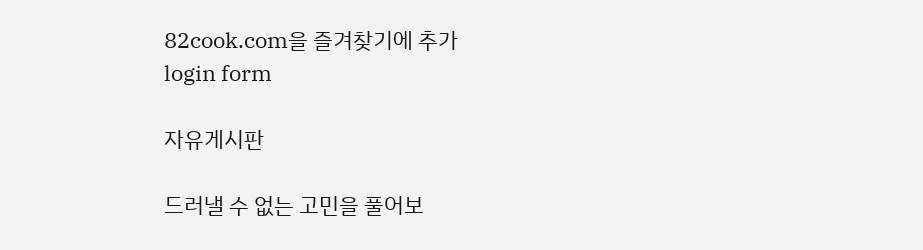82cook.com을 즐겨찾기에 추가
login form

자유게시판

드러낼 수 없는 고민을 풀어보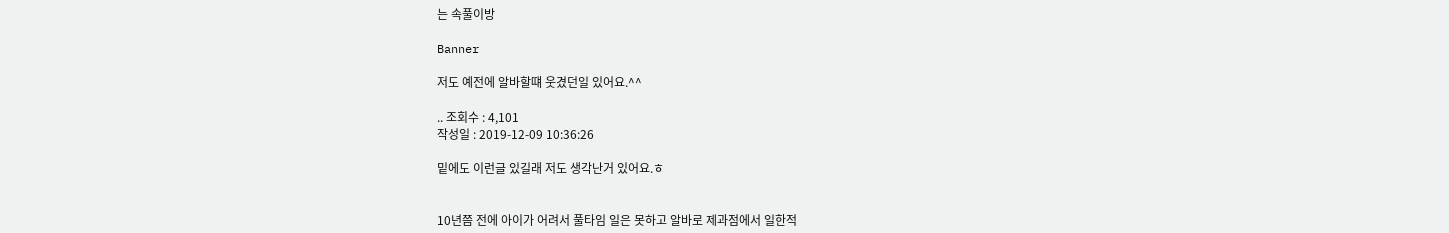는 속풀이방

Banner

저도 예전에 알바할떄 웃겼던일 있어요.^^

.. 조회수 : 4,101
작성일 : 2019-12-09 10:36:26

밑에도 이런글 있길래 저도 생각난거 있어요.ㅎ


10년쯤 전에 아이가 어려서 풀타임 일은 못하고 알바로 제과점에서 일한적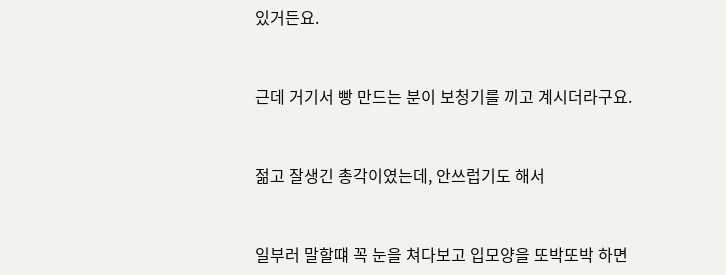있거든요.


근데 거기서 빵 만드는 분이 보청기를 끼고 계시더라구요.


젊고 잘생긴 총각이였는데, 안쓰럽기도 해서


일부러 말할떄 꼭 눈을 쳐다보고 입모양을 또박또박 하면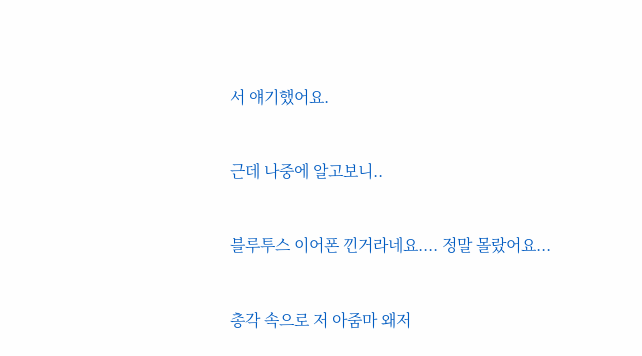서 얘기했어요.


근데 나중에 알고보니..


블루투스 이어폰 낀거라네요.... 정말 몰랐어요...


총각 속으로 저 아줌마 왜저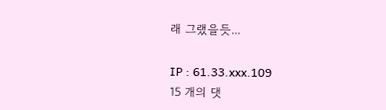래 그랬을듯...

IP : 61.33.xxx.109
15 개의 댓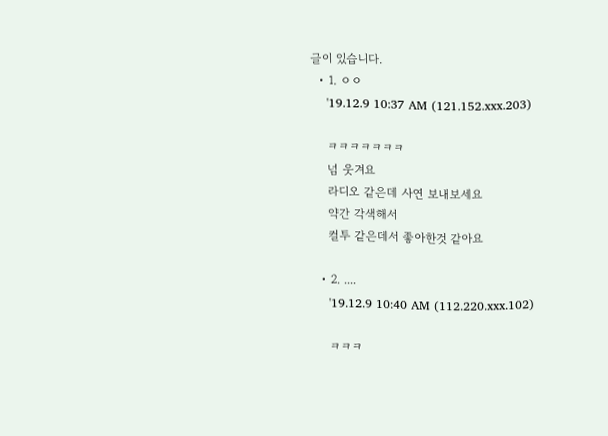글이 있습니다.
  • 1. ㅇㅇ
    '19.12.9 10:37 AM (121.152.xxx.203)

    ㅋㅋㅋㅋㅋㅋㅋ
    넘 웃겨요
    라디오 같은데 사연 보내보세요
    약간 각색해서
    컬투 같은데서 좋아한것 같아요

  • 2. ....
    '19.12.9 10:40 AM (112.220.xxx.102)

    ㅋㅋㅋ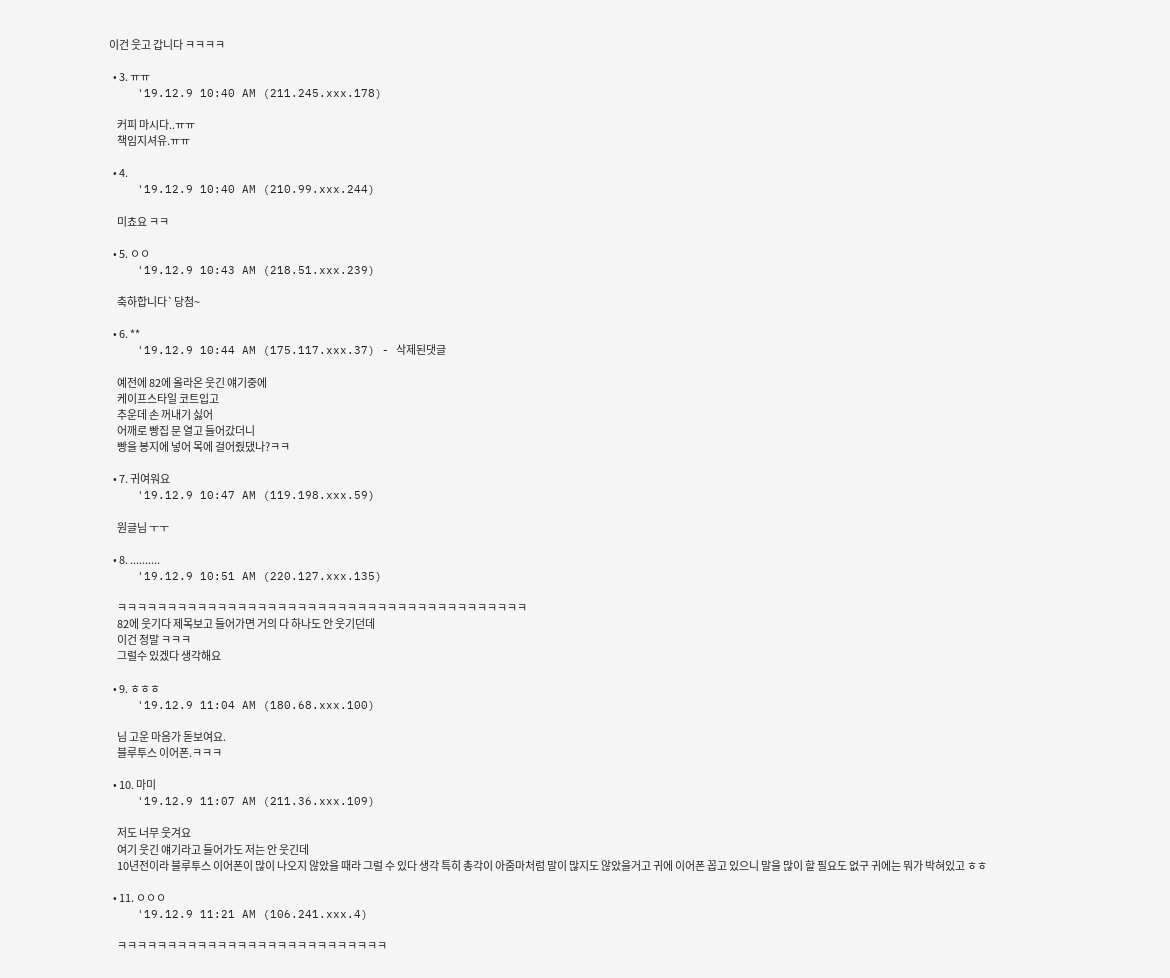이건 웃고 갑니다 ㅋㅋㅋㅋ

  • 3. ㅠㅠ
    '19.12.9 10:40 AM (211.245.xxx.178)

    커피 마시다..ㅠㅠ
    책임지셔유.ㅠㅠ

  • 4.
    '19.12.9 10:40 AM (210.99.xxx.244)

    미쵸요 ㅋㅋ

  • 5. ㅇㅇ
    '19.12.9 10:43 AM (218.51.xxx.239)

    축하합니다`당첨~

  • 6. **
    '19.12.9 10:44 AM (175.117.xxx.37) - 삭제된댓글

    예전에 82에 올라온 웃긴 얘기중에
    케이프스타일 코트입고
    추운데 손 꺼내기 싫어
    어깨로 빵집 문 열고 들어갔더니
    빵을 봉지에 넣어 목에 걸어줬댔나?ㅋㅋ

  • 7. 귀여워요
    '19.12.9 10:47 AM (119.198.xxx.59)

    원글님 ㅜㅜ

  • 8. ..........
    '19.12.9 10:51 AM (220.127.xxx.135)

    ㅋㅋㅋㅋㅋㅋㅋㅋㅋㅋㅋㅋㅋㅋㅋㅋㅋㅋㅋㅋㅋㅋㅋㅋㅋㅋㅋㅋㅋㅋㅋㅋㅋㅋㅋㅋㅋㅋㅋㅋㅋ
    82에 웃기다 제목보고 들어가면 거의 다 하나도 안 웃기던데
    이건 정말 ㅋㅋㅋ
    그럴수 있겠다 생각해요

  • 9. ㅎㅎㅎ
    '19.12.9 11:04 AM (180.68.xxx.100)

    님 고운 마음가 돋보여요.
    블루투스 이어폰.ㅋㅋㅋ

  • 10. 마미
    '19.12.9 11:07 AM (211.36.xxx.109)

    저도 너무 웃겨요
    여기 웃긴 얘기라고 들어가도 저는 안 웃긴데
    10년전이라 블루투스 이어폰이 많이 나오지 않았을 때라 그럴 수 있다 생각 특히 총각이 아줌마처럼 말이 많지도 않았을거고 귀에 이어폰 꼽고 있으니 말을 많이 할 필요도 없구 귀에는 뭐가 박혀있고 ㅎㅎ

  • 11. ㅇㅇㅇ
    '19.12.9 11:21 AM (106.241.xxx.4)

    ㅋㅋㅋㅋㅋㅋㅋㅋㅋㅋㅋㅋㅋㅋㅋㅋㅋㅋㅋㅋㅋㅋㅋㅋㅋㅋㅋ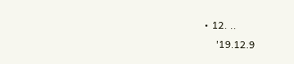• 12. ..
    '19.12.9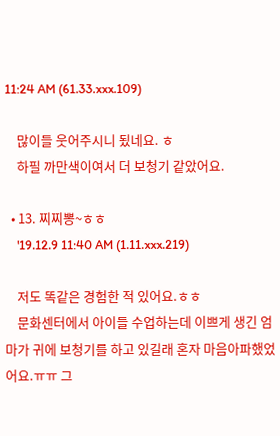11:24 AM (61.33.xxx.109)

    많이들 웃어주시니 됬네요. ㅎ
    하필 까만색이여서 더 보청기 같았어요.

  • 13. 찌찌뽕~ㅎㅎ
    '19.12.9 11:40 AM (1.11.xxx.219)

    저도 똑같은 경험한 적 있어요.ㅎㅎ
    문화센터에서 아이들 수업하는데 이쁘게 생긴 엄마가 귀에 보청기를 하고 있길래 혼자 마음아파했었어요.ㅠㅠ 그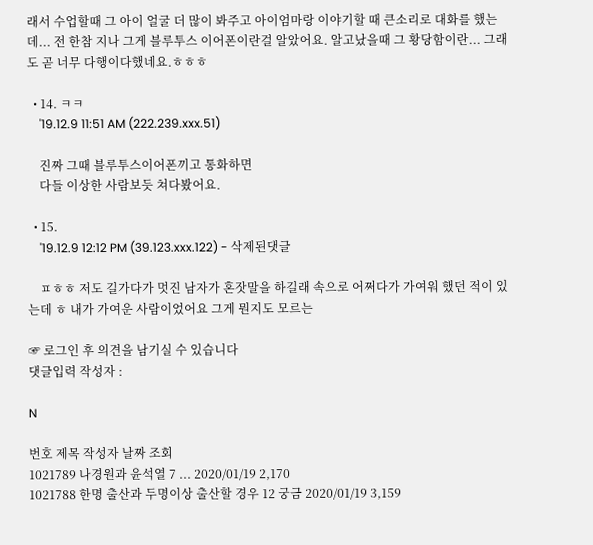래서 수업할때 그 아이 얼굴 더 많이 봐주고 아이엄마랑 이야기할 때 큰소리로 대화를 했는데... 전 한참 지나 그게 블루투스 이어폰이란걸 알았어요. 알고났을때 그 황당함이란... 그래도 곧 너무 다행이다했네요.ㅎㅎㅎ

  • 14. ㅋㅋ
    '19.12.9 11:51 AM (222.239.xxx.51)

    진짜 그때 블루투스이어폰끼고 통화하면
    다들 이상한 사람보듯 쳐다봤어요.

  • 15.
    '19.12.9 12:12 PM (39.123.xxx.122) - 삭제된댓글

    ㅍㅎㅎ 저도 길가다가 멋진 남자가 혼잣말을 하길래 속으로 어쩌다가 가여워 했던 적이 있는데 ㅎ 내가 가여운 사람이었어요 그게 뭔지도 모르는

☞ 로그인 후 의견을 남기실 수 있습니다
댓글입력 작성자 :

N

번호 제목 작성자 날짜 조회
1021789 나경원과 윤석열 7 ... 2020/01/19 2,170
1021788 한명 출산과 두명이상 출산할 경우 12 궁금 2020/01/19 3,159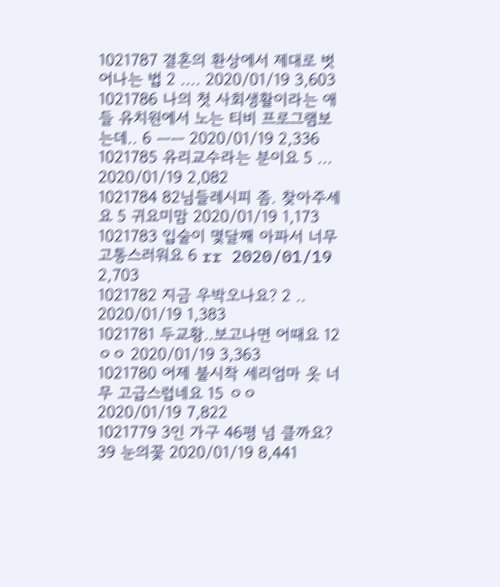1021787 결혼의 환상에서 제대로 벗어나는 법 2 .... 2020/01/19 3,603
1021786 나의 첫 사회생활이라는 애들 유치원에서 노는 티비 프로그램보는데.. 6 ㅡㅡ 2020/01/19 2,336
1021785 유리교수라는 분이요 5 ... 2020/01/19 2,082
1021784 82님들레시피 좀. 찾아주세요 5 귀요미맘 2020/01/19 1,173
1021783 입술이 몇달째 아파서 너무 고통스러워요 6 rr 2020/01/19 2,703
1021782 지금 우박오나요? 2 .. 2020/01/19 1,383
1021781 두교황..보고나면 어때요 12 ㅇㅇ 2020/01/19 3,363
1021780 어제 불시착 세리엄마 옷 너무 고급스럽네요 15 ㅇㅇ 2020/01/19 7,822
1021779 3인 가구 46평 넘 클까요? 39 눈의꽃 2020/01/19 8,441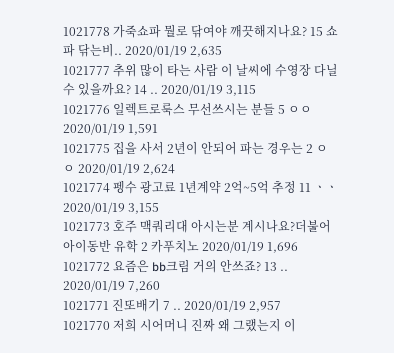1021778 가죽쇼파 뭘로 닦여야 깨끗해지나요? 15 쇼파 닦는비.. 2020/01/19 2,635
1021777 추위 많이 타는 사람 이 날씨에 수영장 다닐 수 있을까요? 14 .. 2020/01/19 3,115
1021776 일렉트로룩스 무선쓰시는 분들 5 ㅇㅇ 2020/01/19 1,591
1021775 집을 사서 2년이 안되어 파는 경우는 2 ㅇㅇ 2020/01/19 2,624
1021774 펭수 광고료 1년계약 2억~5억 추정 11 ㆍㆍ 2020/01/19 3,155
1021773 호주 맥쿼리대 아시는분 계시나요?더불어 아이동반 유학 2 카푸치노 2020/01/19 1,696
1021772 요즘은 bb크림 거의 안쓰죠? 13 .. 2020/01/19 7,260
1021771 진또배기 7 .. 2020/01/19 2,957
1021770 저희 시어머니 진짜 왜 그랬는지 이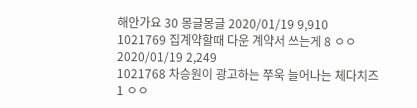해안가요 30 몽글몽글 2020/01/19 9,910
1021769 집계약할때 다운 계약서 쓰는게 8 ㅇㅇ 2020/01/19 2,249
1021768 차승원이 광고하는 쭈욱 늘어나는 체다치즈 1 ㅇㅇ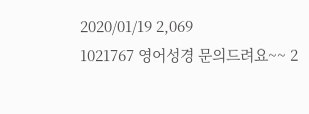2020/01/19 2,069
1021767 영어성경 문의드려요~~ 2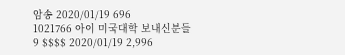암송 2020/01/19 696
1021766 아이 미국대학 보내신분들 9 $$$$ 2020/01/19 2,996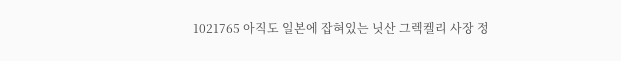1021765 아직도 일본에 잡혀있는 닛산 그렉켈리 사장 정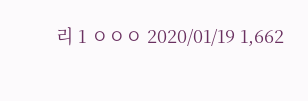리 1 ㅇㅇㅇ 2020/01/19 1,662